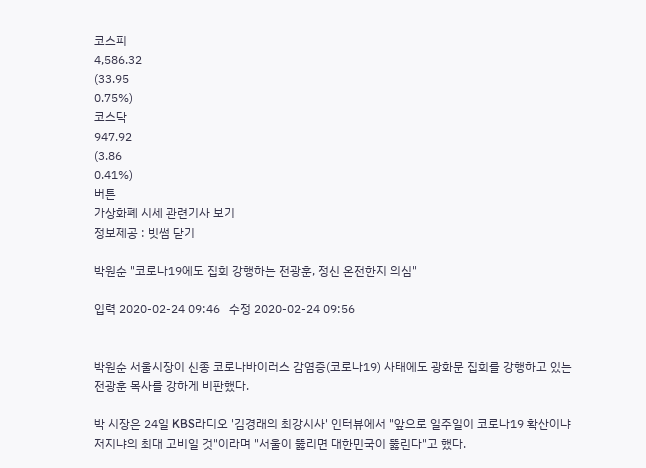코스피
4,586.32
(33.95
0.75%)
코스닥
947.92
(3.86
0.41%)
버튼
가상화폐 시세 관련기사 보기
정보제공 : 빗썸 닫기

박원순 "코로나19에도 집회 강행하는 전광훈, 정신 온전한지 의심"

입력 2020-02-24 09:46   수정 2020-02-24 09:56


박원순 서울시장이 신종 코로나바이러스 감염증(코로나19) 사태에도 광화문 집회를 강행하고 있는 전광훈 목사를 강하게 비판했다.

박 시장은 24일 KBS라디오 '김경래의 최강시사' 인터뷰에서 "앞으로 일주일이 코로나19 확산이냐 저지냐의 최대 고비일 것"이라며 "서울이 뚫리면 대한민국이 뚫린다"고 했다.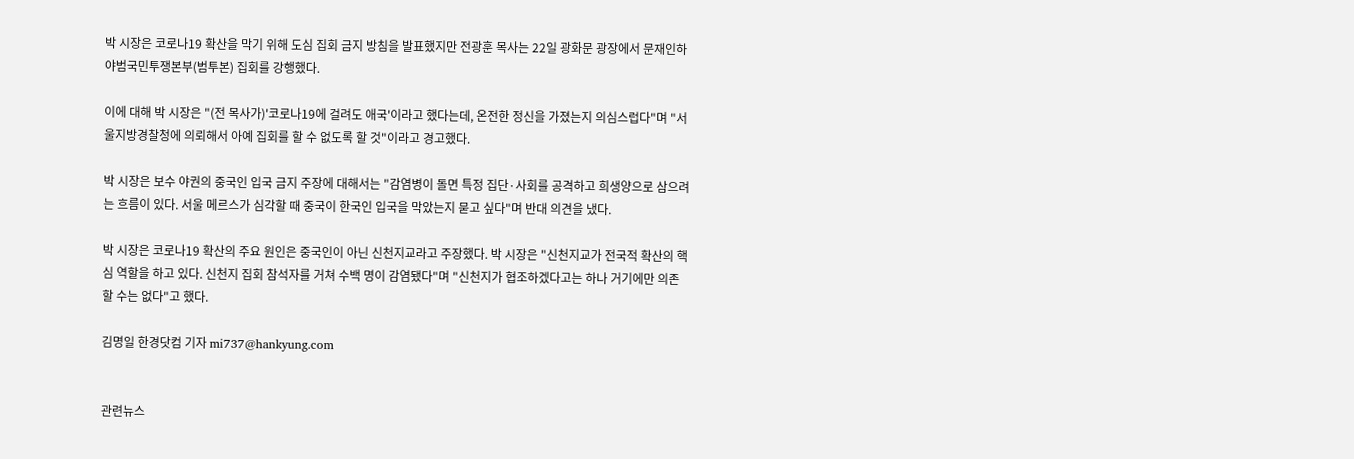박 시장은 코로나19 확산을 막기 위해 도심 집회 금지 방침을 발표했지만 전광훈 목사는 22일 광화문 광장에서 문재인하야범국민투쟁본부(범투본) 집회를 강행했다.

이에 대해 박 시장은 "(전 목사가)'코로나19에 걸려도 애국'이라고 했다는데, 온전한 정신을 가졌는지 의심스럽다"며 "서울지방경찰청에 의뢰해서 아예 집회를 할 수 없도록 할 것"이라고 경고했다.

박 시장은 보수 야권의 중국인 입국 금지 주장에 대해서는 "감염병이 돌면 특정 집단·사회를 공격하고 희생양으로 삼으려는 흐름이 있다. 서울 메르스가 심각할 때 중국이 한국인 입국을 막았는지 묻고 싶다"며 반대 의견을 냈다.

박 시장은 코로나19 확산의 주요 원인은 중국인이 아닌 신천지교라고 주장했다. 박 시장은 "신천지교가 전국적 확산의 핵심 역할을 하고 있다. 신천지 집회 참석자를 거쳐 수백 명이 감염됐다"며 "신천지가 협조하겠다고는 하나 거기에만 의존할 수는 없다"고 했다.

김명일 한경닷컴 기자 mi737@hankyung.com


관련뉴스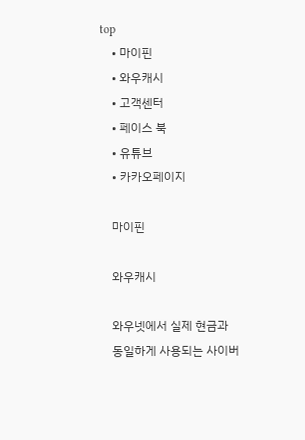top
    • 마이핀
    • 와우캐시
    • 고객센터
    • 페이스 북
    • 유튜브
    • 카카오페이지

    마이핀

    와우캐시

    와우넷에서 실제 현금과
    동일하게 사용되는 사이버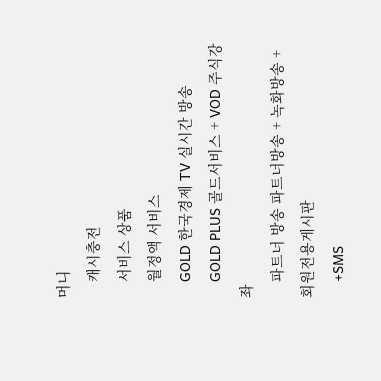머니
    캐시충전
    서비스 상품
    월정액 서비스
    GOLD 한국경제 TV 실시간 방송
    GOLD PLUS 골드서비스 + VOD 주식강좌
    파트너 방송 파트너방송 + 녹화방송 + 회원전용게시판
    +SMS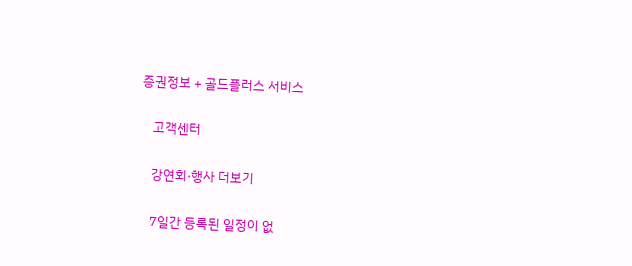증권정보 + 골드플러스 서비스

    고객센터

    강연회·행사 더보기

    7일간 등록된 일정이 없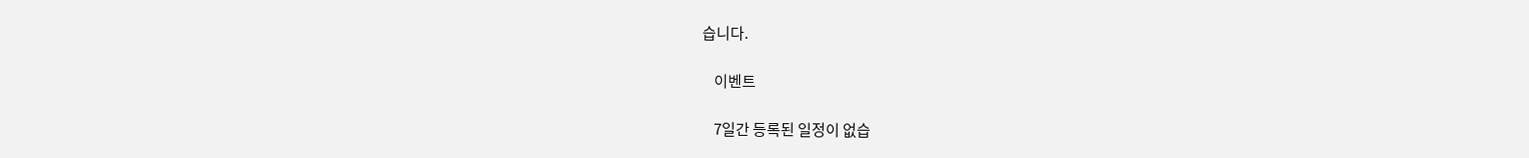습니다.

    이벤트

    7일간 등록된 일정이 없습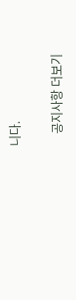니다.

    공지사항 더보기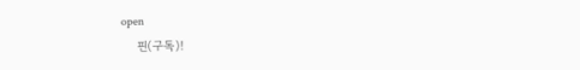open
    핀(구독)!